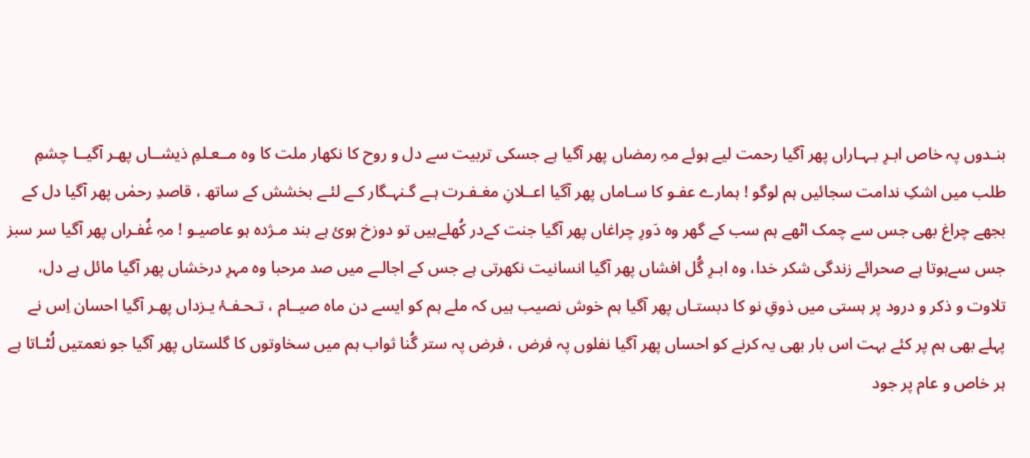بنـدوں پہ خاص ابـرِ بـہـاراں پھر آگیا رحمت لیے ہوئے مہِ رمضاں پھر آگیا ہے جسکی تربیت سے دل و روح کا نکھار ملت کا وہ مــعـلمِ ذیشــاں پھـر آگیــا چشمِ طلب میں اشکِ ندامت سجائیں ہم لوگو ! ہمارے عفـو کا سـاماں پھر آگیا اعــلانِ مغـفـرت ہـے گـنہـگار کـے لئـے بخشش کے ساتھ ، قاصدِ رحمٰں پھر آگیا دل کے بجھے چراغ بھی جس سے چمک اٹھے ہم سب کے گھر وہ دَورِ چراغاں پھر آگیا جنت کےدر کُھلےہیں تو دوزخ ہوئ ہے بند مـژدہ ہو عاصیـو ! مہِ غُفـراں پھر آگیا سر سبز جس سےہوتا ہے صحرائے زندگی شکر خدا، وہ ابـرِ گُل افشاں پھر آگیا انسانیت نکھرتی ہے جس کے اجالـے میں صد مرحبا وہ مہرِ درخشاں پھر آگیا مائل ہے دل، تلاوت و ذکر و درود پر ہستی میں ذوقِ نو کا دبستـاں پھر آگیا ہم خوش نصیب ہیں کہ ملے ہم کو ایسے دن ماہ صیــام ، تـحـفـۂ یـزداں پھـر آگیا احسان اِس نے پہلے بھی ہم پر کئے بہت اس بار بھی یہ کرنے کو احساں پھر آگیا نفلوں پہ فرض ، فرض پہ ستر گُنا ثواب ہم میں سخاوتوں کا گلستاں پھر آگیا جو نعمتیں لُٹـاتا ہے ہر خاص و عام پر جود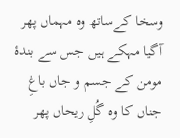وسخا کےساتھ وہ مہماں پھر آگیا مہکے ہیں جس سے بندۂ مومن کے جسم و جاں باغِ جناں کا وہ گُلِ ریحاں پھر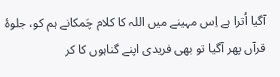آگیا اُترا ہے اِس مہینے میں اللہ کا کلام چَمکانے ہم کو، جلوۂ قرآں پھر آگیا تو بھی فریدی اپنے گناہوں کا کر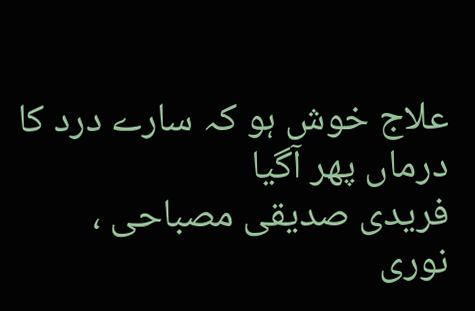علاج خوش ہو کہ سارے درد کا درماں پھر آگیا
فریدی صدیقی مصباحی ، نوری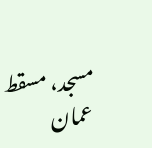مسجد، مسقط عمان